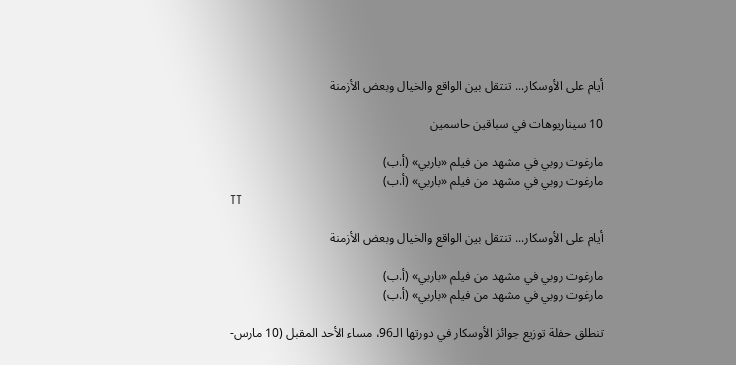أيام على الأوسكار... تنتقل بين الواقع والخيال وبعض الأزمنة

10 سيناريوهات في سباقين حاسمين

مارغوت روبي في مشهد من فيلم «باربي» (أ.ب)
مارغوت روبي في مشهد من فيلم «باربي» (أ.ب)
TT

أيام على الأوسكار... تنتقل بين الواقع والخيال وبعض الأزمنة

مارغوت روبي في مشهد من فيلم «باربي» (أ.ب)
مارغوت روبي في مشهد من فيلم «باربي» (أ.ب)

تنطلق حفلة توزيع جوائز الأوسكار في دورتها الـ96، مساء الأحد المقبل (10 مارس-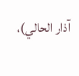آذار الحالي)،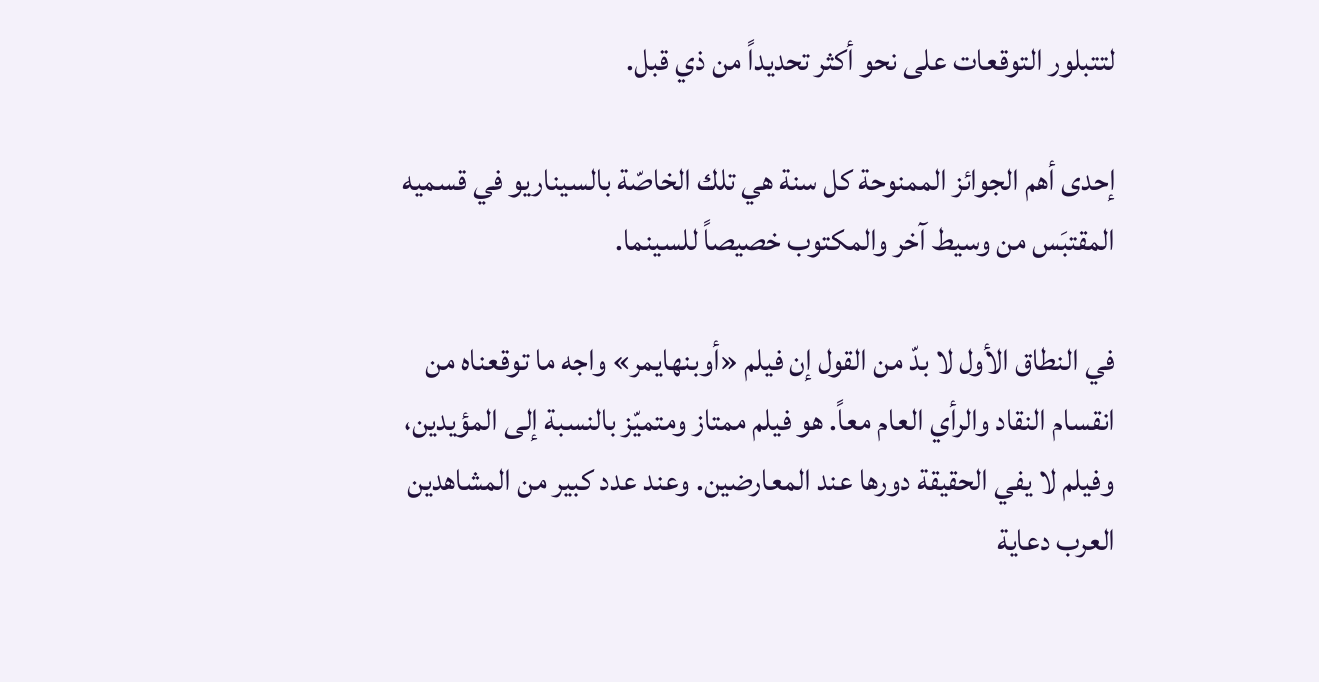لتتبلور التوقعات على نحو أكثر تحديداً من ذي قبل.

إحدى أهم الجوائز الممنوحة كل سنة هي تلك الخاصّة بالسيناريو في قسميه المقتبَس من وسيط آخر والمكتوب خصيصاً للسينما.

في النطاق الأول لا بدّ من القول إن فيلم «أوبنهايمر» واجه ما توقعناه من انقسام النقاد والرأي العام معاً. هو فيلم ممتاز ومتميّز بالنسبة إلى المؤيدين، وفيلم لا يفي الحقيقة دورها عند المعارضين. وعند عدد كبير من المشاهدين العرب دعاية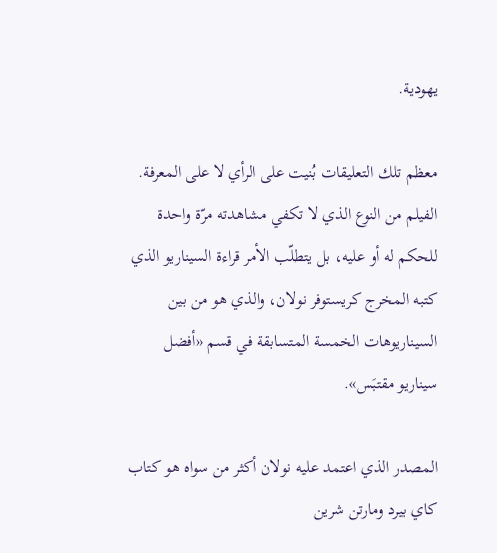يهودية.

معظم تلك التعليقات بُنيت على الرأي لا على المعرفة. الفيلم من النوع الذي لا تكفي مشاهدته مرّة واحدة للحكم له أو عليه، بل يتطلّب الأمر قراءة السيناريو الذي كتبه المخرج كريستوفر نولان، والذي هو من بين السيناريوهات الخمسة المتسابقة في قسم «أفضل سيناريو مقتبَس».

المصدر الذي اعتمد عليه نولان أكثر من سواه هو كتاب كاي بيرد ومارتن شرين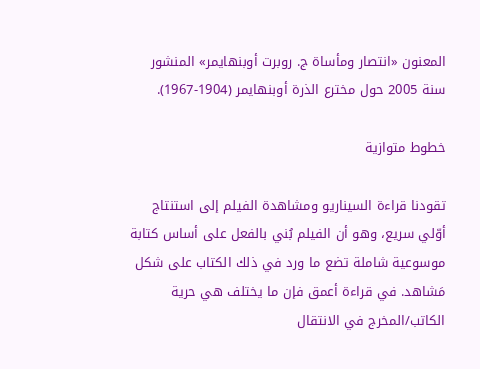المعنون «انتصار ومأساة ج. روبرت أوبنهايمر» المنشور سنة 2005 حول مخترع الذرة أوبنهايمر (1904-1967).

خطوط متوازية

تقودنا قراءة السيناريو ومشاهدة الفيلم إلى استنتاج أوّلي سريع، وهو أن الفيلم بُني بالفعل على أساس كتابة موسوعية شاملة تضع ما ورد في ذلك الكتاب على شكل مَشاهد. في قراءة أعمق فإن ما يختلف هي حرية الكاتب/المخرج في الانتقال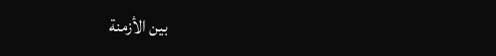بين الأزمنة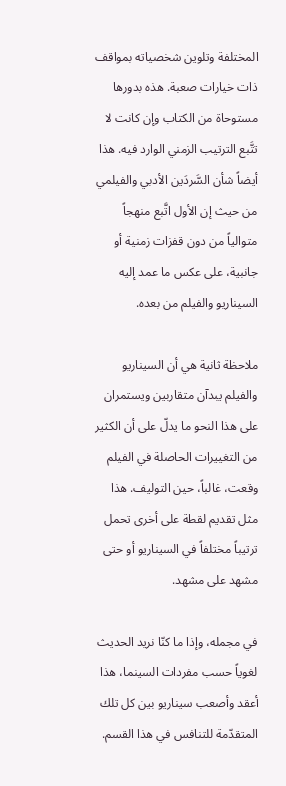المختلفة وتلوين شخصياته بمواقف ذات خيارات صعبة. هذه بدورها مستوحاة من الكتاب وإن كانت لا تتَّبع الترتيب الزمني الوارد فيه. هذا أيضاً شأن السَّردَين الأدبي والفيلمي من حيث إن الأول اتَّبع منهجاً متوالياً من دون قفزات زمنية أو جانبية، على عكس ما عمد إليه السيناريو والفيلم من بعده.

ملاحظة ثانية هي أن السيناريو والفيلم يبدآن متقاربين ويستمران على هذا النحو ما يدلّ على أن الكثير من التغييرات الحاصلة في الفيلم وقعت، غالباً، حين التوليف. هذا مثل تقديم لقطة على أخرى تحمل ترتيباً مختلفاً في السيناريو أو حتى مشهد على مشهد.

في مجمله، وإذا ما كنّا نريد الحديث لغوياً حسب مفردات السينما، هذا أعقد وأصعب سيناريو بين كل تلك المتقدّمة للتنافس في هذا القسم.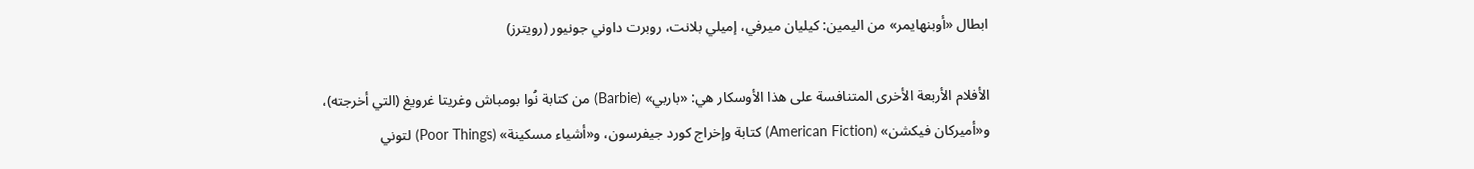ابطال «أوبنهايمر» من اليمين: كيليان ميرفي، إميلي بلانت، روبرت داوني جونيور (رويترز)

الأفلام الأربعة الأخرى المتنافسة على هذا الأوسكار هي: «باربي» (Barbie) من كتابة نُوا بومباش وغريتا غرويغ (التي أخرجته)، و«أميركان فيكشن» (American Fiction) كتابة وإخراج كورد جيفرسون، و«أشياء مسكينة» (Poor Things) لتوني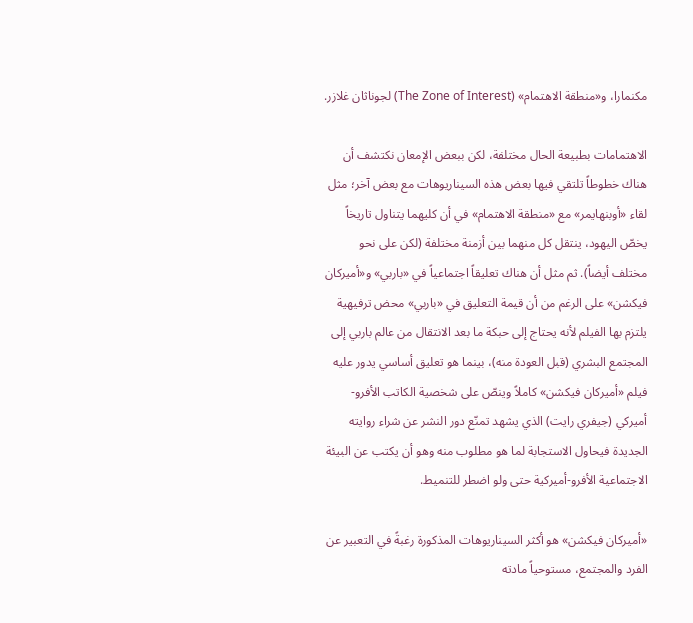مكنمارا، و«منطقة الاهتمام» (The Zone of Interest) لجوناثان غلازر.

الاهتمامات بطبيعة الحال مختلفة، لكن ببعض الإمعان نكتشف أن هناك خطوطاً تلتقي فيها بعض هذه السيناريوهات مع بعض آخر؛ مثل لقاء «أوبنهايمر» مع «منطقة الاهتمام» في أن كليهما يتناول تاريخاً يخصّ اليهود، ينتقل كل منهما بين أزمنة مختلفة (لكن على نحو مختلف أيضاً). ثم مثل أن هناك تعليقاً اجتماعياً في «باربي» و«أميركان فيكشن» على الرغم من أن قيمة التعليق في «باربي» محض ترفيهية يلتزم بها الفيلم لأنه يحتاج إلى حبكة ما بعد الانتقال من عالم باربي إلى المجتمع البشري (قبل العودة منه)، بينما هو تعليق أساسي يدور عليه فيلم «أميركان فيكشن» كاملاً وينصّ على شخصية الكاتب الأفرو-أميركي (جيفري رايت) الذي يشهد تمنّع دور النشر عن شراء روايته الجديدة فيحاول الاستجابة لما هو مطلوب منه وهو أن يكتب عن البيئة الاجتماعية الأفرو-أميركية حتى ولو اضطر للتنميط.

«أميركان فيكشن» هو أكثر السيناريوهات المذكورة رغبةً في التعبير عن الفرد والمجتمع، مستوحياً مادته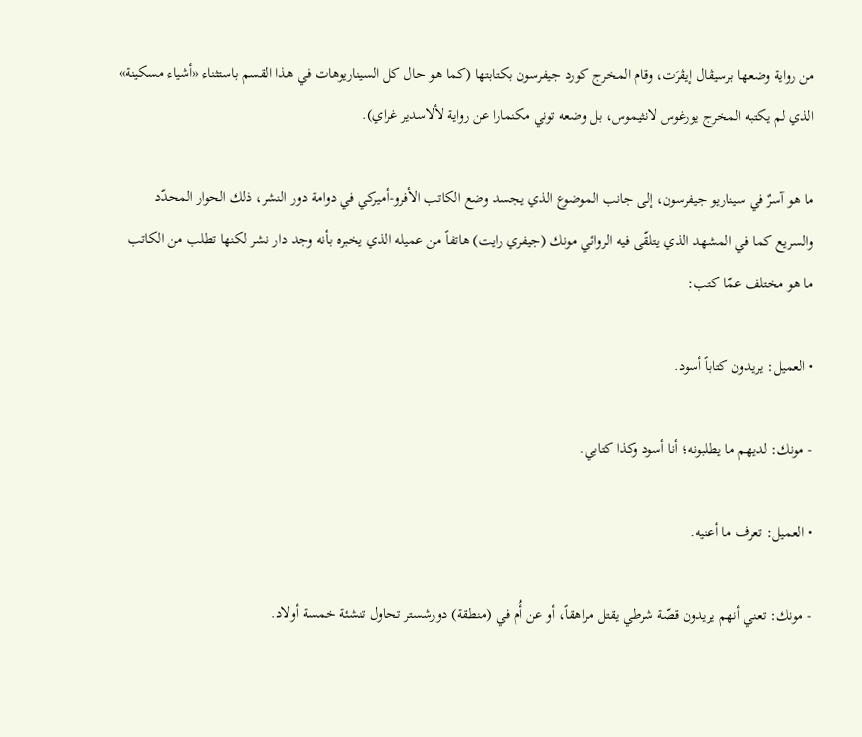من رواية وضعها برسيڤال إيڤرَت، وقام المخرج كورد جيفرسون بكتابتها (كما هو حال كل السيناريوهات في هذا القسم باستثناء «أشياء مسكينة» الذي لم يكتبه المخرج يورغوس لانثيموس، بل وضعه توني مكنمارا عن رواية لألاسدير غراي).

ما هو آسرٌ في سيناريو جيفرسون، إلى جانب الموضوع الذي يجسد وضع الكاتب الأفرو-أميركي في دوامة دور النشر، ذلك الحوار المحدّد والسريع كما في المشهد الذي يتلقّى فيه الروائي مونك (جيفري رايت) هاتفاً من عميله الذي يخبره بأنه وجد دار نشر لكنها تطلب من الكاتب ما هو مختلف عمّا كتب:

• العميل: يريدون كتاباً أسود.

- مونك: لديهم ما يطلبونه؛ أنا أسود وكذا كتابي.

• العميل: تعرف ما أعنيه.

- مونك: تعني أنهم يريدون قصّة شرطي يقتل مراهقاً، أو عن أُم في (منطقة) دورشستر تحاول تنشئة خمسة أولاد.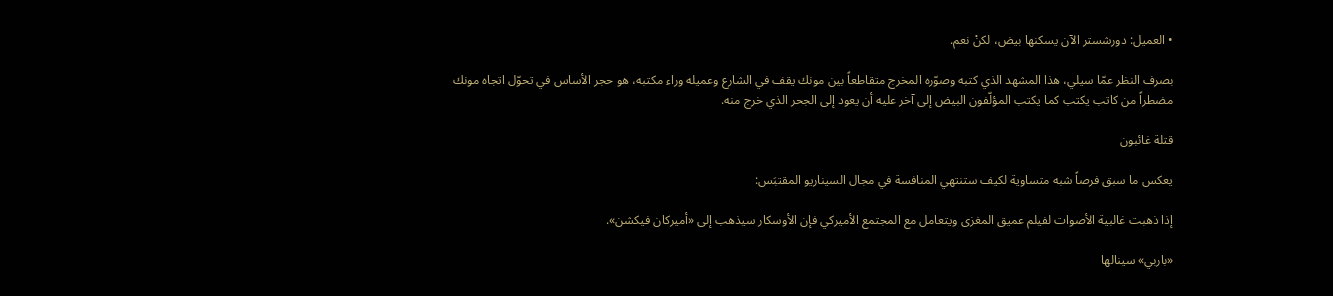• العميل: دورشستر الآن يسكنها بيض، لكنْ نعم.

بصرف النظر عمّا سيلي، هذا المشهد الذي كتبه وصوّره المخرج متقاطعاً بين مونك يقف في الشارع وعميله وراء مكتبه، هو حجر الأساس في تحوّل اتجاه مونك مضطراً من كاتب يكتب كما يكتب المؤلّفون البيض إلى آخر عليه أن يعود إلى الجحر الذي خرج منه.

قتلة غائبون

يعكس ما سبق فرصاً شبه متساوية لكيف ستنتهي المنافسة في مجال السيناريو المقتبَس:

إذا ذهبت غالبية الأصوات لفيلم عميق المغزى ويتعامل مع المجتمع الأميركي فإن الأوسكار سيذهب إلى «أميركان فيكشن».

«باربي» سينالها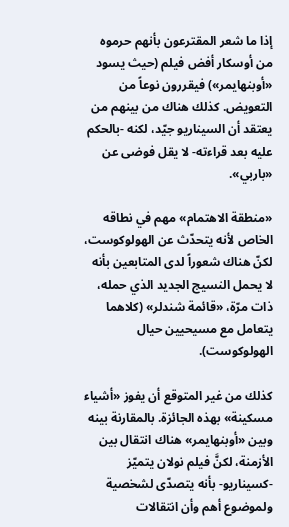إذا ما شعر المقترعون بأنهم حرموه من أوسكار أفض فيلم (حيث يسود «أوبنهايمر») فيقررون نوعاً من التعويض. كذلك هناك من بينهم من يعتقد أن السيناريو جيّد، لكنه -بالحكم عليه بعد قراءته- لا يقل فوضى عن «باربي».

«منطقة الاهتمام» مهم في نطاقه الخاص لأنه يتحدّث عن الهولوكوست، لكنّ هناك شعوراً لدى المتابعين بأنه لا يحمل النسيج الجديد الذي حمله، ذات مرّة، «قائمة شندلر» (كلاهما يتعامل مع مسيحيين حيال الهولوكوست).

كذلك من غير المتوقع أن يفوز «أشياء مسكينة» بهذه الجائزة. بالمقارنة بينه وبين «أوبنهايمر» هناك انتقال بين الأزمنة، لكنَّ فيلم نولان يتميّز -كسيناريو- بأنه يتصدّى لشخصية ولموضوع أهم وأن انتقالات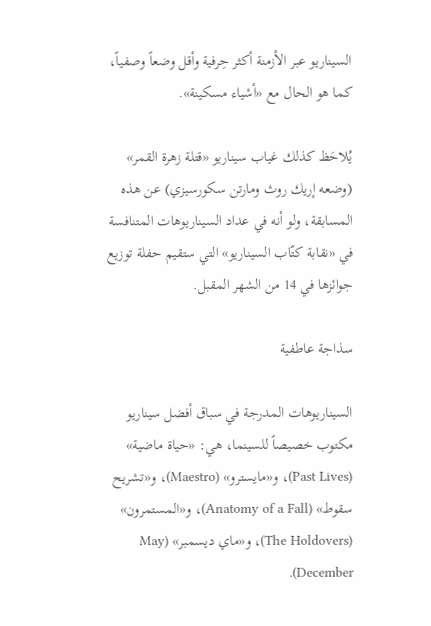السيناريو عبر الأزمنة أكثر حِرفية وأقل وضعاً وصفياً، كما هو الحال مع «أشياء مسكينة».

يُلاحَظ كذلك غياب سيناريو «قتلة زهرة القمر» (وضعه إريك روث ومارتن سكورسيزي) عن هذه المسابقة، ولو أنه في عداد السيناريوهات المتنافسة في «نقابة كتّاب السيناريو» التي ستقيم حفلة توزيع جوائزها في 14 من الشهر المقبل.

سذاجة عاطفية

السيناريوهات المدرجة في سباق أفضل سيناريو مكتوب خصيصاً للسينما، هي: «حياة ماضية» (Past Lives)، و«مايسترو» (Maestro)، و«تشريح سقوط» (Anatomy of a Fall)، و«المستمرون» (The Holdovers)، و«ماي ديسمبر» (May December).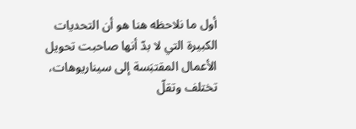أول ما نلاحظه هنا هو أن التحديات الكبيرة التي لا بدّ أنها صاحبت تحويل الأعمال المقتبَسة إلى سيناريوهات، تختلف وتقلّ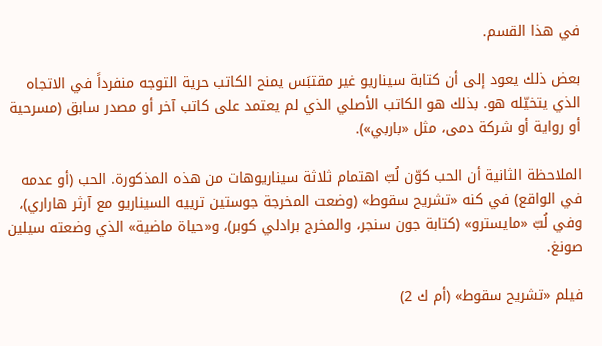في هذا القسم.

بعض ذلك يعود إلى أن كتابة سيناريو غير مقتبَس يمنح الكاتب حرية التوجه منفرداً في الاتجاه الذي يتخيّله هو. بذلك هو الكاتب الأصلي الذي لم يعتمد على كاتب آخر أو مصدر سابق (مسرحية أو رواية أو شركة دمى، مثل «باربي»).

الملاحظة الثانية أن الحب كوّن لُبّ اهتمام ثلاثة سيناريوهات من هذه المذكورة. الحب (أو عدمه في الواقع) في كنه «تشريح سقوط» (وضعت المخرجة جوستين ترييه السيناريو مع آرثر هاراري)، وفي لُبّ «مايسترو» (كتابة جون سنجر، والمخرج برادلي كوبر)، و«حياة ماضية» الذي وضعته سيلين صونغ.

فيلم «تشريح سقوط» (أم ك 2)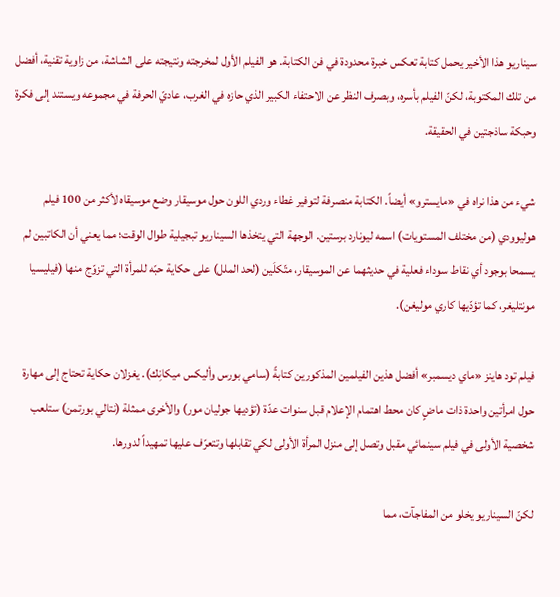سيناريو هذا الأخير يحمل كتابة تعكس خبرة محدودة في فن الكتابة. هو الفيلم الأول لمخرجته ونتيجته على الشاشة، من زاوية تقنية، أفضل من تلك المكتوبة، لكنّ الفيلم بأسره، وبصرف النظر عن الاحتفاء الكبير الذي حازه في الغرب، عاديّ الحرفة في مجموعه ويستند إلى فكرة وحبكة ساذجتين في الحقيقة.

شيء من هذا نراه في «مايسترو» أيضاً. الكتابة منصرفة لتوفير غطاء وردي اللون حول موسيقار وضع موسيقاه لأكثر من 100 فيلم هوليوودي (من مختلف المستويات) اسمه ليونارد برستين. الوجهة التي يتخذها السيناريو تبجيلية طوال الوقت؛ مما يعني أن الكاتبين لم يسمحا بوجود أي نقاط سوداء فعلية في حديثهما عن الموسيقار، متّكلَين (لحد الملل) على حكاية حبّه للمرأة التي تزوّج منها (فيليسيا مونتليغر، كما تؤدّيها كاري موليغن).

فيلم تود هاينز «ماي ديسمبر» أفضل هذين الفيلمين المذكورين كتابةً (سامي بورس وأليكس ميكانِك). يغزلان حكاية تحتاج إلى مهارة حول امرأتين واحدة ذات ماضٍ كان محط اهتمام الإعلام قبل سنوات عدّة (تؤديها جوليان مور) والأخرى ممثلة (نتالي بورتمن) ستلعب شخصية الأولى في فيلم سينمائي مقبل وتصل إلى منزل المرأة الأولى لكي تقابلها وتتعرّف عليها تمهيداً لدورها.

لكنّ السيناريو يخلو من المفاجآت، مما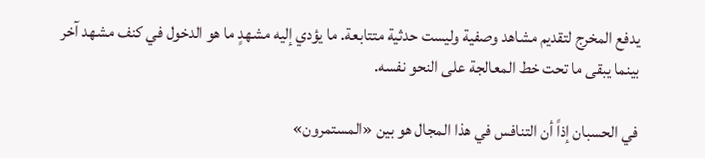يدفع المخرج لتقديم مشاهد وصفية وليست حدثية متتابعة. ما يؤدي إليه مشهدٍ ما هو الدخول في كنف مشهد آخر بينما يبقى ما تحت خط المعالجة على النحو نفسه.

في الحسبان إذاً أن التنافس في هذا المجال هو بين «المستمرون»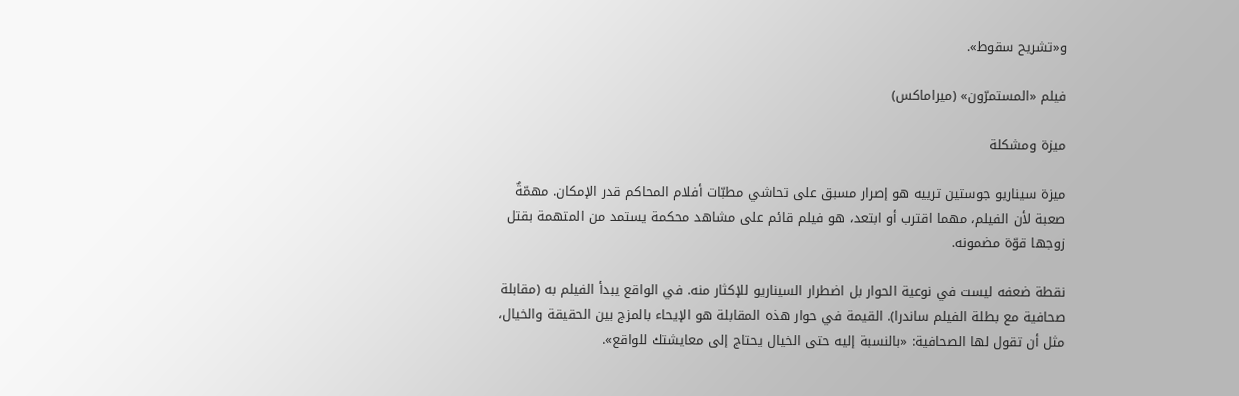و«تشريح سقوط».

فيلم «المستمرّون» (ميراماكس)

ميزة ومشكلة

ميزة سيناريو جوستين ترييه هو إصرار مسبق على تحاشي مطبّات أفلام المحاكم قدر الإمكان. مهمّةٌ صعبة لأن الفيلم، مهما اقترب أو ابتعد، هو فيلم قائم على مشاهد محكمة يستمد من المتهمة بقتل زوجها قوّة مضمونه.

نقطة ضعفه ليست في نوعية الحوار بل اضطرار السيناريو للإكثار منه. في الواقع يبدأ الفيلم به (مقابلة صحافية مع بطلة الفيلم ساندرا). القيمة في حوار هذه المقابلة هو الإيحاء بالمزج بين الحقيقة والخيال، مثل أن تقول لها الصحافية: «بالنسبة إليه حتى الخيال يحتاج إلى معايشتك للواقع».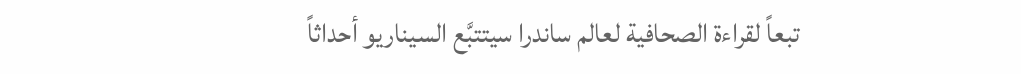تبعاً لقراءة الصحافية لعالم ساندرا سيتتبَّع السيناريو أحداثاً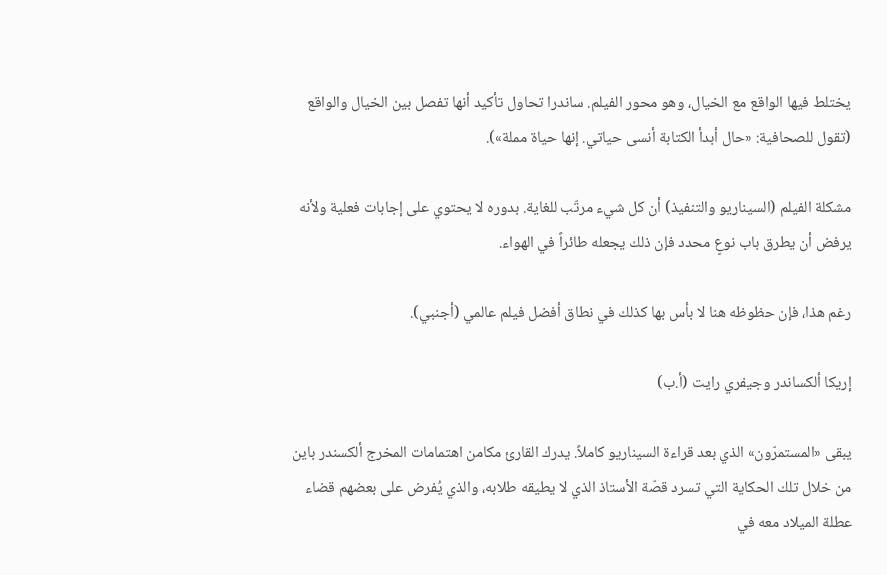يختلط فيها الواقع مع الخيال، وهو محور الفيلم. ساندرا تحاول تأكيد أنها تفصل بين الخيال والواقع (تقول للصحافية: «حال أبدأ الكتابة أنسى حياتي. إنها حياة مملة»).

مشكلة الفيلم (السيناريو والتنفيذ) أن كل شيء مرتّب للغاية. بدوره لا يحتوي على إجابات فعلية ولأنه يرفض أن يطرق باب نوعٍ محدد فإن ذلك يجعله طائراً في الهواء.

رغم هذا، فإن حظوظه هنا لا بأس بها كذلك في نطاق أفضل فيلم عالمي (أجنبي).

إريكا ألكساندر وجيفري رايت (أ.ب)

يبقى «المستمرّون» الذي بعد قراءة السيناريو كاملاً. يدرك القارئ مكامن اهتمامات المخرج ألكسندر باين من خلال تلك الحكاية التي تسرد قصّة الأستاذ الذي لا يطيقه طلابه، والذي يُفرض على بعضهم قضاء عطلة الميلاد معه في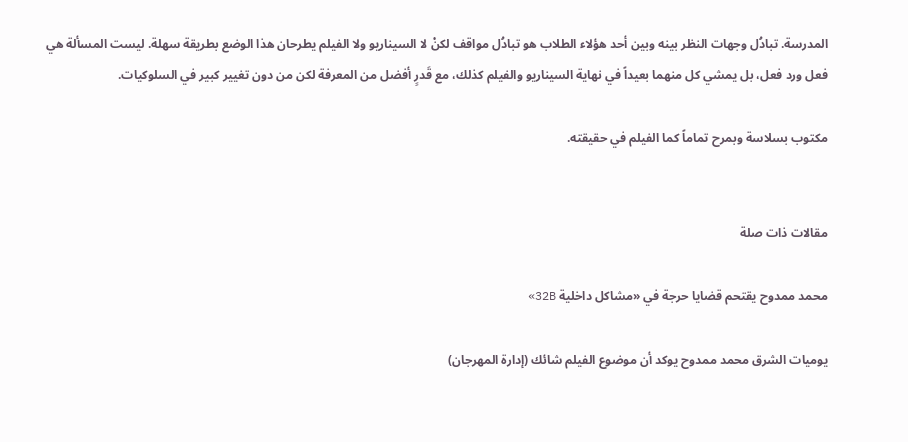المدرسة. تبادُل وجهات النظر بينه وبين أحد هؤلاء الطلاب هو تبادُل مواقف لكنْ لا السيناريو ولا الفيلم يطرحان هذا الوضع بطريقة سهلة. ليست المسألة هي فعل ورد فعل، بل يمشي كل منهما بعيداً في نهاية السيناريو والفيلم كذلك، مع قَدرٍ أفضل من المعرفة لكن من دون تغيير كبير في السلوكيات.

مكتوب بسلاسة وبمرح تماماً كما الفيلم في حقيقته.


مقالات ذات صلة

محمد ممدوح يقتحم قضايا حرجة في «مشاكل داخلية 32B»

يوميات الشرق محمد ممدوح يوكد أن موضوع الفيلم شائك (إدارة المهرجان)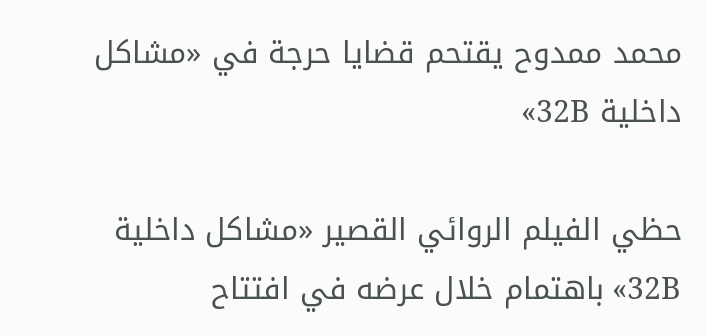محمد ممدوح يقتحم قضايا حرجة في «مشاكل داخلية 32B»

حظي الفيلم الروائي القصير «مشاكل داخلية 32B» باهتمام خلال عرضه في افتتاح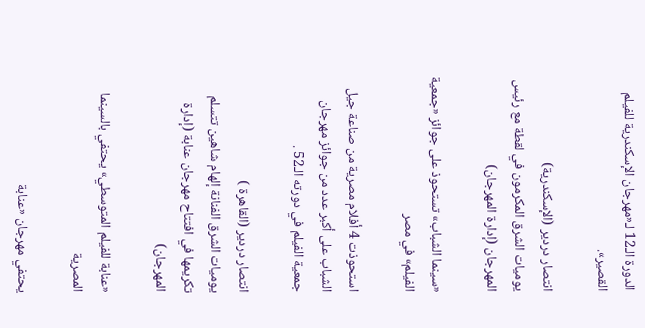الدورة الـ12 لـ«مهرجان الإسكندرية للفيلم القصير».

انتصار دردير (الإسكندرية)
يوميات الشرق المكرمون في لقطة مع رئيس المهرجان (إدارة المهرجان)

«سينما الشباب» تستحوذ على جوائز «جمعية الفيلم» في مصر

استحوذت 4 أفلام مصرية من صناعة جيل الشباب على أكبر عدد من جوائز مهرجان جمعية الفيلم في دورته الـ52 .

انتصار دردير (القاهرة )
يوميات الشرق الفنانة إلهام شاهين تتسلم تكريمها في افتتاح مهرجان عنابة (إدارة المهرجان)

«عنابة للفيلم المتوسطي» يحتفي بالسينما المصرية

يحتفي مهرجان «عنابة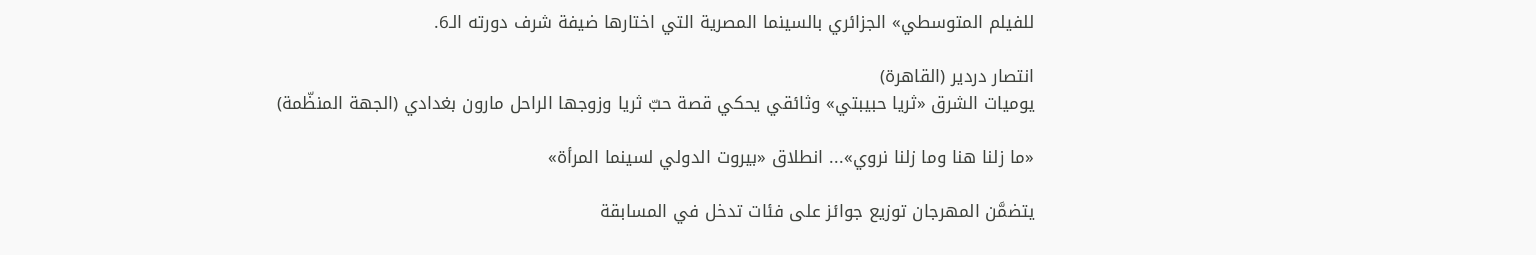للفيلم المتوسطي» الجزائري بالسينما المصرية التي اختارها ضيفة شرف دورته الـ6.

انتصار دردير (القاهرة)
يوميات الشرق «ثريا حبيبتي» وثائقي يحكي قصة حبّ ثريا وزوجها الراحل مارون بغدادي (الجهة المنظّمة)

«ما زلنا هنا وما زلنا نروي»... انطلاق «بيروت الدولي لسينما المرأة»

يتضمَّن المهرجان توزيع جوائز على فئات تدخل في المسابقة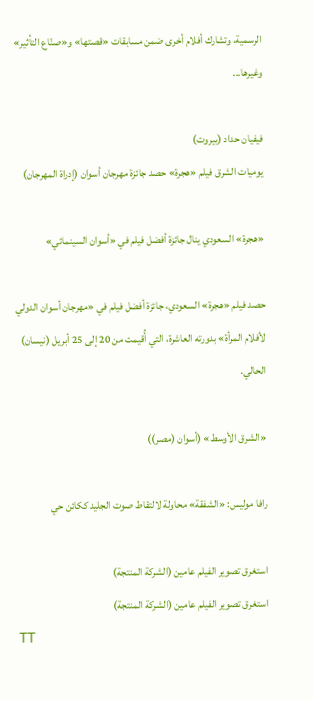الرسمية، وتشارك أفلام أخرى ضمن مسابقات «قصتها» و«صنّاع التأثير» وغيرها...

فيفيان حداد (بيروت)
يوميات الشرق فيلم «هجرة» حصد جائزة مهرجان أسوان (إدراة المهرجان)

«هجرة» السعودي ينال جائزة أفضل فيلم في «أسوان السينمائي»

حصد فيلم «هجرة» السعودي، جائزة أفضل فيلم في «مهرجان أسوان الدولي لأفلام المرأة» بدورته العاشرة، التي أُقيمت من 20 إلى 25 أبريل (نيسان) الحالي.

«الشرق الأوسط» (أسوان (مصر))

رافا موليس: «الشفقة» محاولة لالتقاط صوت الجليد ككائن حي

استغرق تصوير الفيلم عامين (الشركة المنتجة)
استغرق تصوير الفيلم عامين (الشركة المنتجة)
TT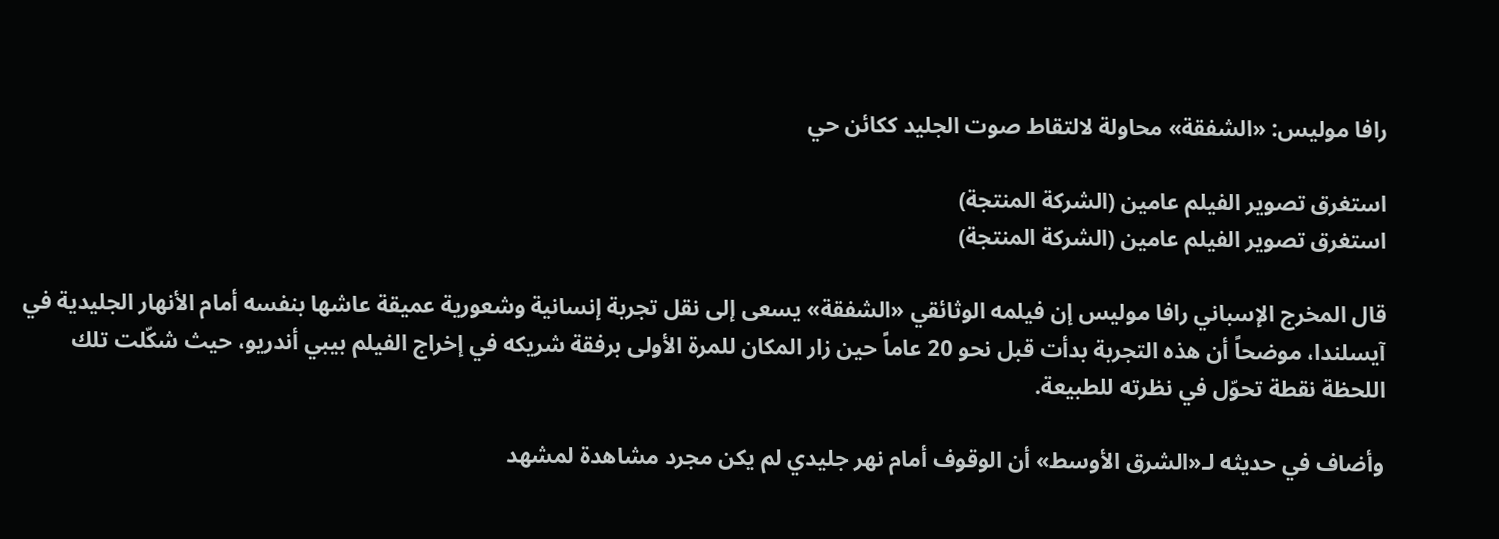رافا موليس: «الشفقة» محاولة لالتقاط صوت الجليد ككائن حي

استغرق تصوير الفيلم عامين (الشركة المنتجة)
استغرق تصوير الفيلم عامين (الشركة المنتجة)

قال المخرج الإسباني رافا موليس إن فيلمه الوثائقي «الشفقة» يسعى إلى نقل تجربة إنسانية وشعورية عميقة عاشها بنفسه أمام الأنهار الجليدية في آيسلندا، موضحاً أن هذه التجربة بدأت قبل نحو 20 عاماً حين زار المكان للمرة الأولى برفقة شريكه في إخراج الفيلم بيبي أندريو، حيث شكّلت تلك اللحظة نقطة تحوّل في نظرته للطبيعة.

وأضاف في حديثه لـ«الشرق الأوسط» أن الوقوف أمام نهر جليدي لم يكن مجرد مشاهدة لمشهد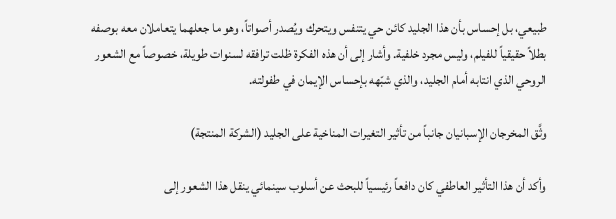طبيعي، بل إحساس بأن هذا الجليد كائن حي يتنفس ويتحرك ويُصدر أصواتاً، وهو ما جعلهما يتعاملان معه بوصفه بطلاً حقيقياً للفيلم، وليس مجرد خلفية. وأشار إلى أن هذه الفكرة ظلت ترافقه لسنوات طويلة، خصوصاً مع الشعور الروحي الذي انتابه أمام الجليد، والذي شبّهه بإحساس الإيمان في طفولته.

وثَّق المخرجان الإسبانيان جانباً من تأثير التغيرات المناخية على الجليد (الشركة المنتجة)

وأكد أن هذا التأثير العاطفي كان دافعاً رئيسياً للبحث عن أسلوب سينمائي ينقل هذا الشعور إلى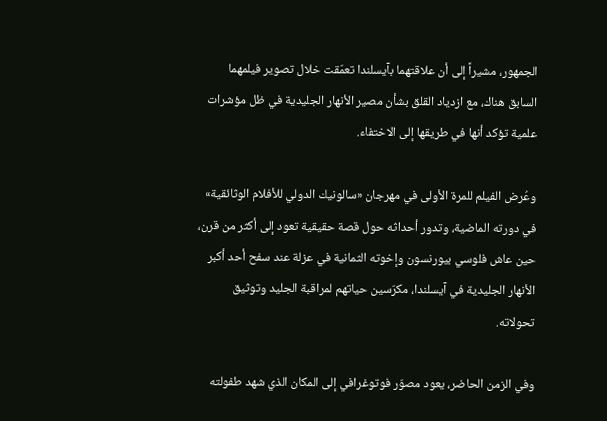الجمهور، مشيراً إلى أن علاقتهما بآيسلندا تعمّقت خلال تصوير فيلمهما السابق هناك، مع ازدياد القلق بشأن مصير الأنهار الجليدية في ظل مؤشرات علمية تؤكد أنها في طريقها إلى الاختفاء.

وعُرض الفيلم للمرة الأولى في مهرجان «سالونيك الدولي للأفلام الوثائقية» في دورته الماضية، وتدور أحداثه حول قصة حقيقية تعود إلى أكثر من قرن، حين عاش فلوسي بيورنسون وإخوته الثمانية في عزلة عند سفح أحد أكبر الأنهار الجليدية في آيسلندا، مكرّسين حياتهم لمراقبة الجليد وتوثيق تحولاته.

وفي الزمن الحاضر، يعود مصوّر فوتوغرافي إلى المكان الذي شهد طفولته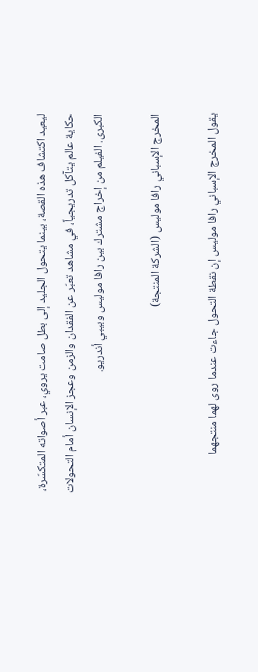ليعيد اكتشاف هذه القصة، بينما يتحول الجليد إلى بطل صامت يروي، عبر أصواته المتكسّرة، حكاية عالم يتآكل تدريجياً، في مشاهد تعبّر عن الفقدان والزمن وعجز الإنسان أمام التحولات الكبرى. الفيلم من إخراج مشترك بين رافا موليس وبيبي أندريو.

المخرج الإسباني رافا موليس (الشركة المنتجة)

يقول المخرج الإسباني رافا موليس إن نقطة التحول جاءت عندما روى لهما منتجهما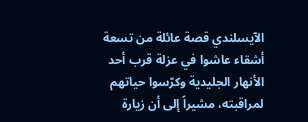الآيسلندي قصة عائلة من تسعة أشقاء عاشوا في عزلة قرب أحد الأنهار الجليدية وكرّسوا حياتهم لمراقبته، مشيراً إلى أن زيارة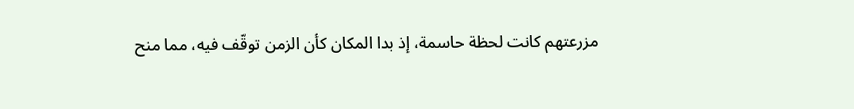مزرعتهم كانت لحظة حاسمة، إذ بدا المكان كأن الزمن توقّف فيه، مما منح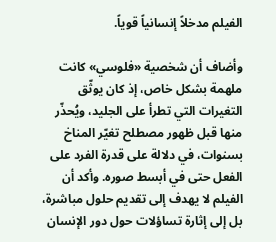الفيلم مدخلاً إنسانياً قوياً.

وأضاف أن شخصية «فلوسي» كانت ملهمة بشكل خاص، إذ كان يوثّق التغيرات التي تطرأ على الجليد، ويُحذّر منها قبل ظهور مصطلح تغيّر المناخ بسنوات، في دلالة على قدرة الفرد على الفعل حتى في أبسط صوره. وأكد أن الفيلم لا يهدف إلى تقديم حلول مباشرة، بل إلى إثارة تساؤلات حول دور الإنسان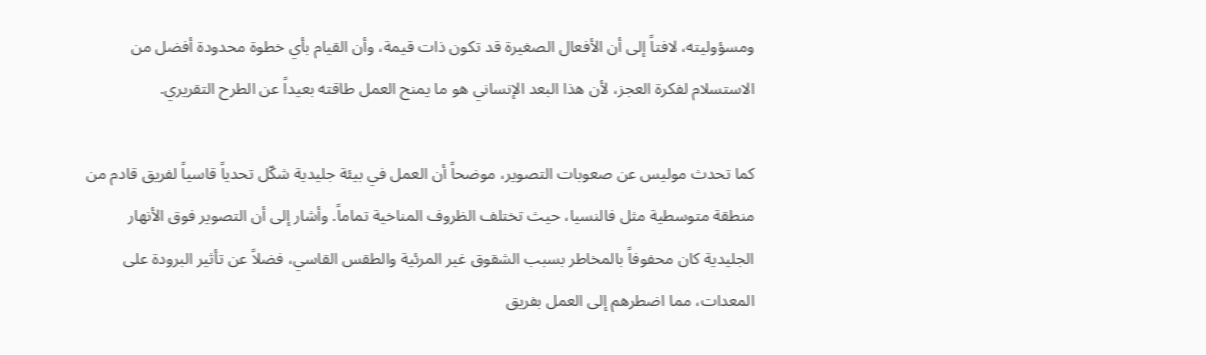ومسؤوليته، لافتاً إلى أن الأفعال الصغيرة قد تكون ذات قيمة، وأن القيام بأي خطوة محدودة أفضل من الاستسلام لفكرة العجز، لأن هذا البعد الإنساني هو ما يمنح العمل طاقته بعيداً عن الطرح التقريري.

كما تحدث موليس عن صعوبات التصوير، موضحاً أن العمل في بيئة جليدية شكّل تحدياً قاسياً لفريق قادم من منطقة متوسطية مثل فالنسيا، حيث تختلف الظروف المناخية تماماً. وأشار إلى أن التصوير فوق الأنهار الجليدية كان محفوفاً بالمخاطر بسبب الشقوق غير المرئية والطقس القاسي، فضلاً عن تأثير البرودة على المعدات، مما اضطرهم إلى العمل بفريق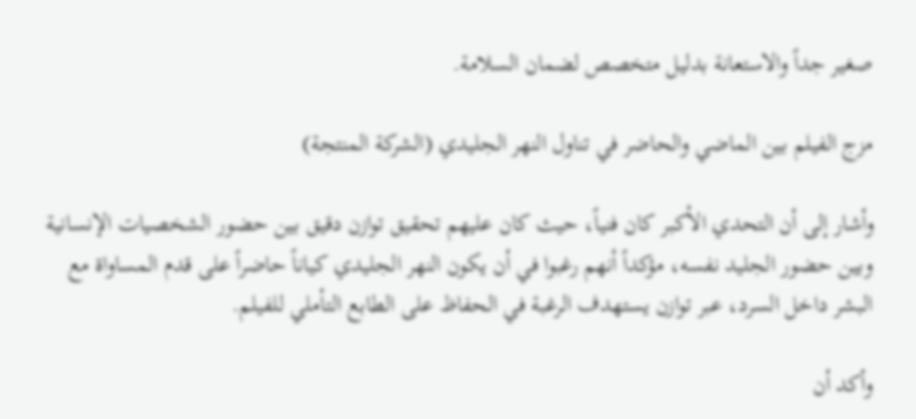صغير جداً والاستعانة بدليل متخصص لضمان السلامة.

مزج الفيلم بين الماضي والحاضر في تناول النهر الجليدي (الشركة المنتجة)

وأشار إلى أن التحدي الأكبر كان فنياً، حيث كان عليهم تحقيق توازن دقيق بين حضور الشخصيات الإنسانية وبين حضور الجليد نفسه، مؤكداً أنهم رغبوا في أن يكون النهر الجليدي كياناً حاضراً على قدم المساواة مع البشر داخل السرد، عبر توازن يستهدف الرغبة في الحفاظ على الطابع التأملي للفيلم.

وأكد أن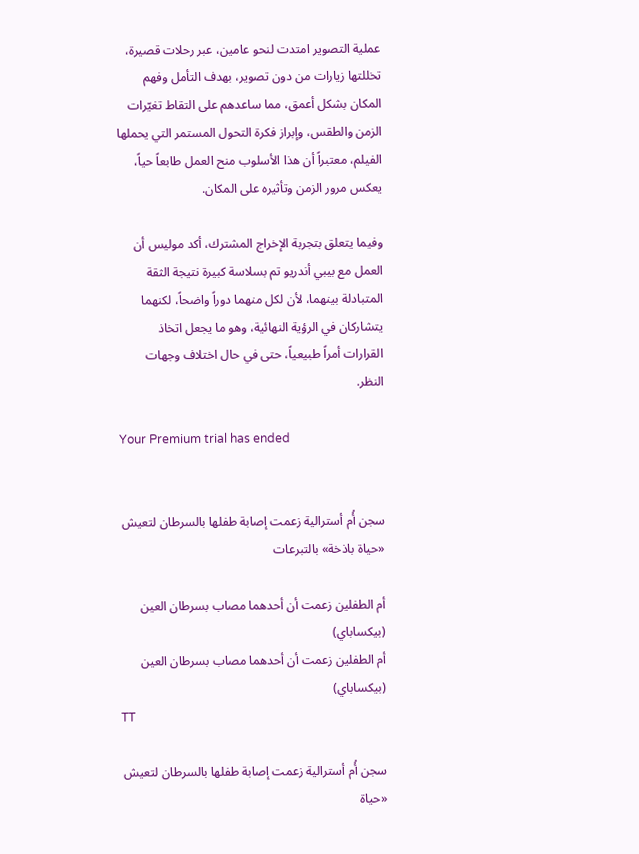عملية التصوير امتدت لنحو عامين، عبر رحلات قصيرة، تخللتها زيارات من دون تصوير، بهدف التأمل وفهم المكان بشكل أعمق، مما ساعدهم على التقاط تغيّرات الزمن والطقس، وإبراز فكرة التحول المستمر التي يحملها الفيلم، معتبراً أن هذا الأسلوب منح العمل طابعاً حياً، يعكس مرور الزمن وتأثيره على المكان.

وفيما يتعلق بتجربة الإخراج المشترك، أكد موليس أن العمل مع بيبي أندريو تم بسلاسة كبيرة نتيجة الثقة المتبادلة بينهما، لأن لكل منهما دوراً واضحاً، لكنهما يتشاركان في الرؤية النهائية، وهو ما يجعل اتخاذ القرارات أمراً طبيعياً، حتى في حال اختلاف وجهات النظر.

Your Premium trial has ended


سجن أُم أسترالية زعمت إصابة طفلها بالسرطان لتعيش «حياة باذخة» بالتبرعات

أم الطفلين زعمت أن أحدهما مصاب بسرطان العين (بيكساباي)
أم الطفلين زعمت أن أحدهما مصاب بسرطان العين (بيكساباي)
TT

سجن أُم أسترالية زعمت إصابة طفلها بالسرطان لتعيش «حياة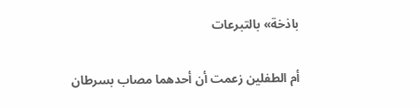باذخة» بالتبرعات

أم الطفلين زعمت أن أحدهما مصاب بسرطان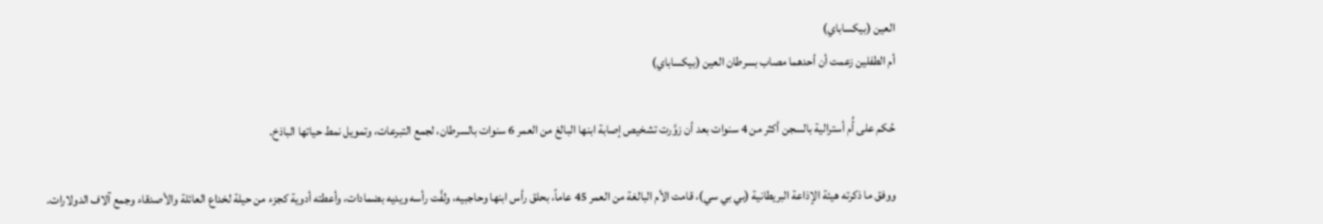العين (بيكساباي)
أم الطفلين زعمت أن أحدهما مصاب بسرطان العين (بيكساباي)

حُكم على أُم أسترالية بالسجن أكثر من 4 سنوات بعد أن زوَّرت تشخيص إصابة ابنها البالغ من العمر 6 سنوات بالسرطان، لجمع التبرعات، وتمويل نمط حياتها الباذخ.

ووفق ما ذكرته هيئة الإذاعة البريطانية (بي بي سي)، قامت الأم البالغة من العمر 45 عاماً، بحلق رأس ابنها وحاجبيه، ولفَّت رأسه ويديه بضمادات، وأعطته أدوية كجزء من حيلة لخداع العائلة والأصدقاء وجمع آلاف الدولارات.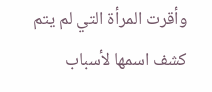وأقرت المرأة التي لم يتم كشف اسمها لأسباب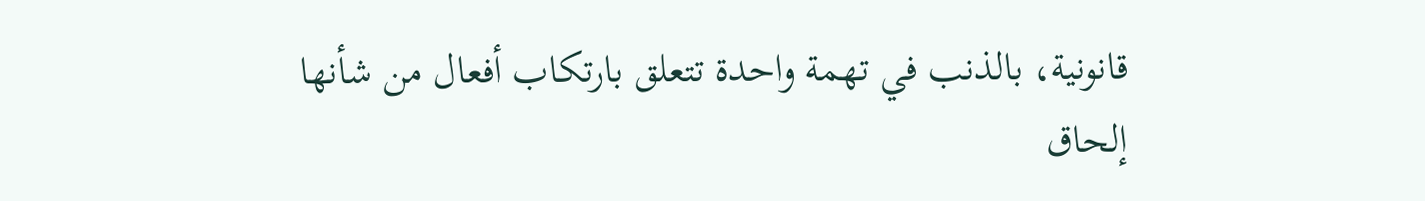قانونية، بالذنب في تهمة واحدة تتعلق بارتكاب أفعال من شأنها إلحاق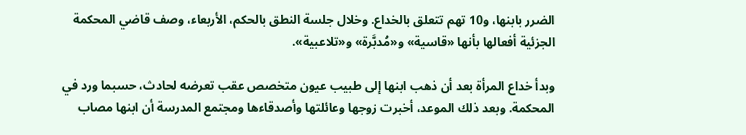الضرر بابنها، و10 تهم تتعلق بالخداع. وخلال جلسة النطق بالحكم، الأربعاء، وصف قاضي المحكمة الجزئية أفعالها بأنها «قاسية» و«مُدبَّرة» و«تلاعبية».

وبدأ خداع المرأة بعد أن ذهب ابنها إلى طبيب عيون متخصص عقب تعرضه لحادث، حسبما ورد في المحكمة. وبعد ذلك الموعد، أخبرت زوجها وعائلتها وأصدقاءها ومجتمع المدرسة أن ابنها مصاب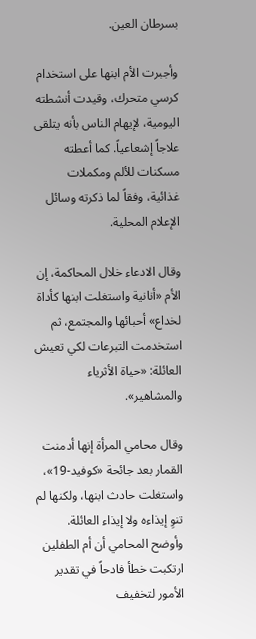بسرطان العين.

وأجبرت الأم ابنها على استخدام كرسي متحرك، وقيدت أنشطته اليومية، لإيهام الناس بأنه يتلقى علاجاً إشعاعياً. كما أعطته مسكنات للألم ومكملات غذائية، وفقاً لما ذكرته وسائل الإعلام المحلية.

وقال الادعاء خلال المحاكمة، إن الأم «أنانية واستغلت ابنها كأداة لخداع» أحبائها والمجتمع، ثم استخدمت التبرعات لكي تعيش العائلة: «حياة الأثرياء والمشاهير».

وقال محامي المرأة إنها أدمنت القمار بعد جائحة «كوفيد-19»، واستغلت حادث ابنها، ولكنها لم تنوِ إيذاءه ولا إيذاء العائلة. وأوضح المحامي أن أم الطفلين ارتكبت خطأ فادحاً في تقدير الأمور لتخفيف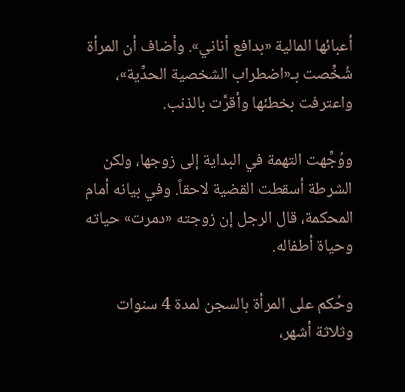أعبائها المالية «بدافع أناني». وأضاف أن المرأة شُخِّصت بـ«اضطراب الشخصية الحدِّية»، واعترفت بخطئها وأقرَّت بالذنب.

ووُجِّهت التهمة في البداية إلى زوجها، ولكن الشرطة أسقطت القضية لاحقاً. وفي بيانه أمام المحكمة، قال الرجل إن زوجته «دمرت» حياته وحياة أطفاله.

وحُكم على المرأة بالسجن لمدة 4 سنوات وثلاثة أشهر،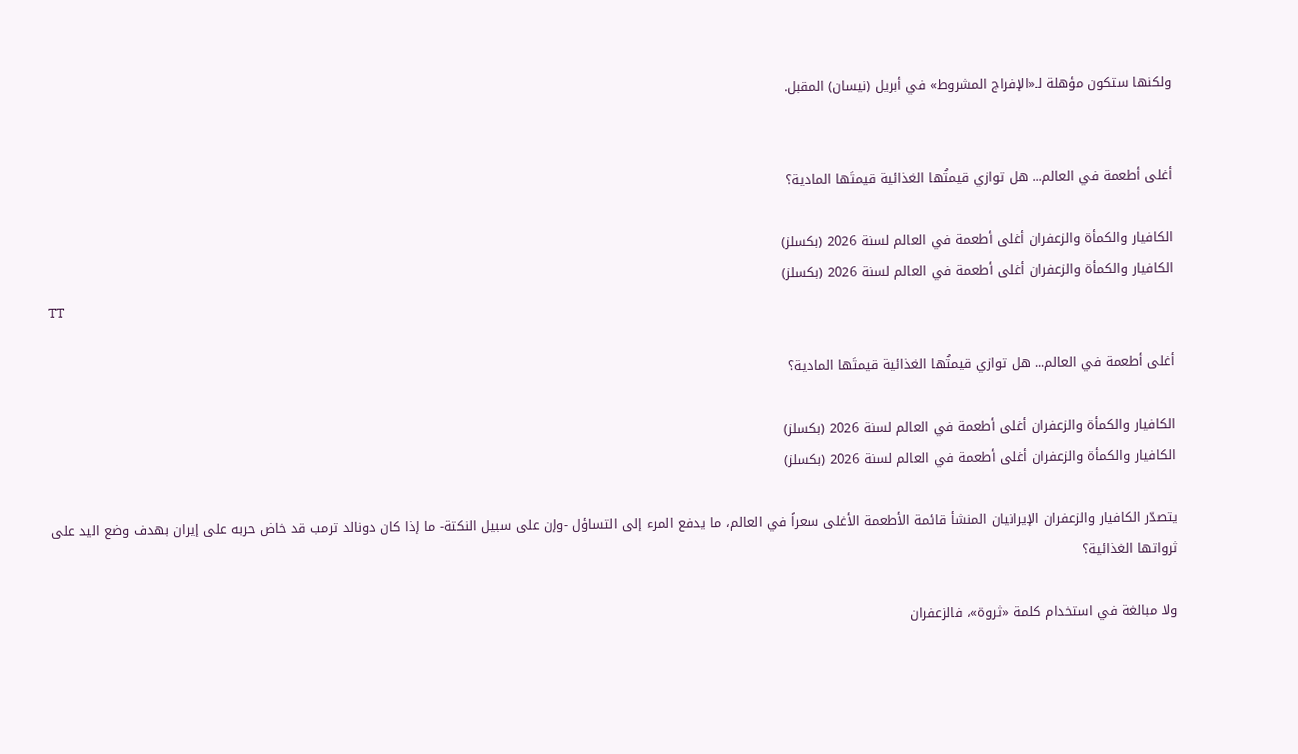ولكنها ستكون مؤهلة لـ«الإفراج المشروط» في أبريل (نيسان) المقبل.


أغلى أطعمة في العالم... هل توازي قيمتُها الغذائية قيمتَها المادية؟

الكافيار والكمأة والزعفران أغلى أطعمة في العالم لسنة 2026 (بكسلز)
الكافيار والكمأة والزعفران أغلى أطعمة في العالم لسنة 2026 (بكسلز)
TT

أغلى أطعمة في العالم... هل توازي قيمتُها الغذائية قيمتَها المادية؟

الكافيار والكمأة والزعفران أغلى أطعمة في العالم لسنة 2026 (بكسلز)
الكافيار والكمأة والزعفران أغلى أطعمة في العالم لسنة 2026 (بكسلز)

يتصدّر الكافيار والزعفران الإيرانيان المنشأ قائمة الأطعمة الأغلى سعراً في العالم، ما يدفع المرء إلى التساؤل -وإن على سبيل النكتة- ما إذا كان دونالد ترمب قد خاض حربه على إيران بهدف وضع اليد على ثرواتها الغذائية؟

ولا مبالغة في استخدام كلمة «ثروة»، فالزعفران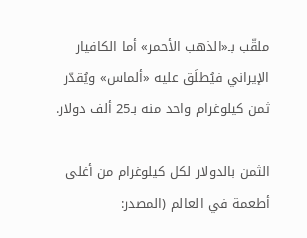ملقّب بـ«الذهب الأحمر» أما الكافيار الإيراني فيُطلَق عليه «ألماس» ويُقدّر ثمن كيلوغرام واحد منه بـ25 ألف دولار.

الثمن بالدولار لكل كيلوغرام من أغلى أطعمة في العالم (المصدر: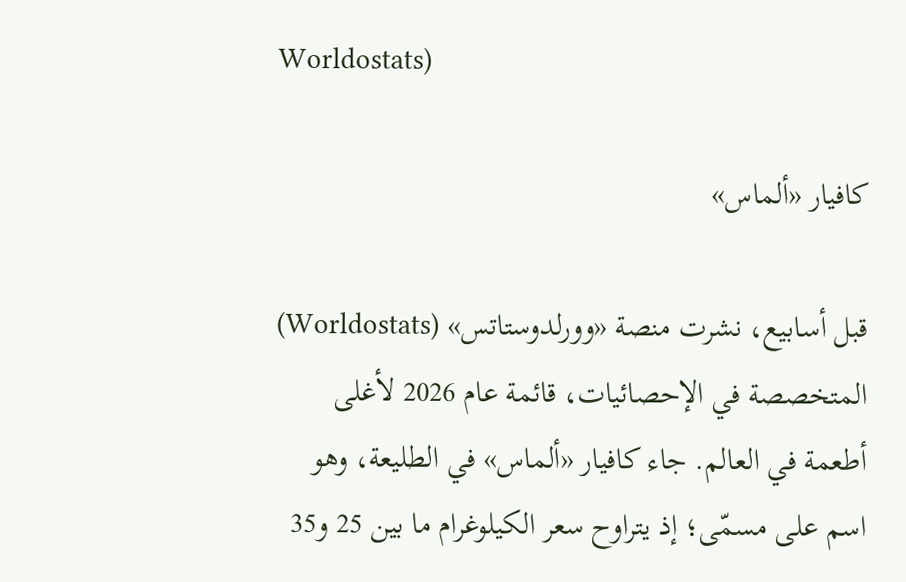Worldostats)

كافيار «ألماس»

قبل أسابيع، نشرت منصة «وورلدوستاتس» (Worldostats) المتخصصة في الإحصائيات، قائمة عام 2026 لأغلى أطعمة في العالم. جاء كافيار «ألماس» في الطليعة، وهو اسم على مسمّى؛ إذ يتراوح سعر الكيلوغرام ما بين 25 و35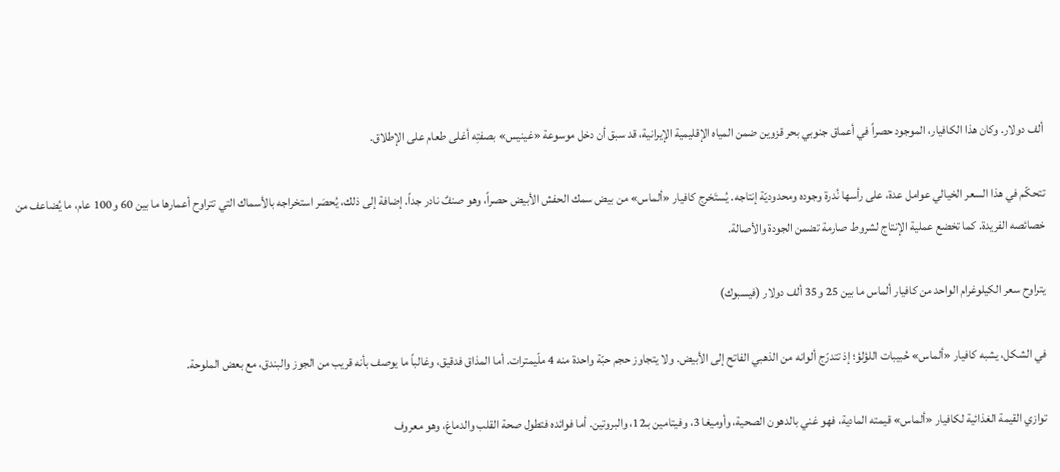ألف دولار. وكان هذا الكافيار، الموجود حصراً في أعماق جنوبي بحر قزوين ضمن المياه الإقليمية الإيرانية، قد سبق أن دخل موسوعة «غينيس» بصفتِه أغلى طعام على الإطلاق.

تتحكّم في هذا السعر الخيالي عوامل عدة، على رأسها نُدرة وجوده ومحدوديّة إنتاجه. يُستَخرج كافيار «ألماس» من بيض سمك الحفش الأبيض حصراً، وهو صنفٌ نادر جداً. إضافة إلى ذلك، يُحصَر استخراجه بالأسماك التي تتراوح أعمارها ما بين 60 و100 عام، ما يُضاعف من خصائصه الفريدة. كما تخضع عملية الإنتاج لشروط صارمة تضمن الجودة والأصالة.

يتراوح سعر الكيلوغرام الواحد من كافيار ألماس ما بين 25 و35 ألف دولار (فيسبوك)

في الشكل، يشبه كافيار «ألماس» حُبيبات اللؤلؤ؛ إذ تتدرّج ألوانه من الذهبي الفاتح إلى الأبيض. ولا يتجاوز حجم حبّة واحدة منه 4 ملّيمترات. أما المذاق فدقيق، وغالباً ما يوصف بأنه قريب من الجوز والبندق، مع بعض الملوحة.

توازي القيمة الغذائية لكافيار «ألماس» قيمته المادية، فهو غني بالدهون الصحية، وأوميغا 3، وفيتامين بـ12، والبروتين. أما فوائده فتطول صحة القلب والدماغ، وهو معروف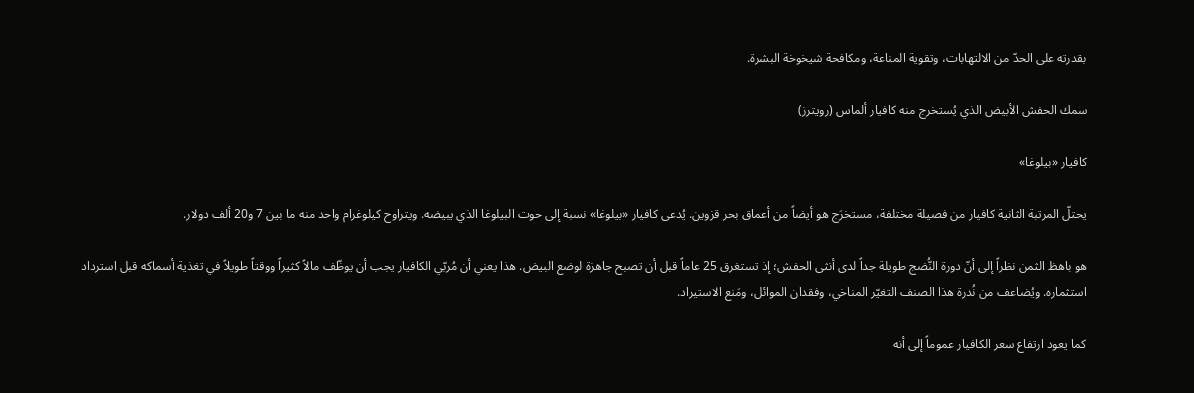بقدرته على الحدّ من الالتهابات، وتقوية المناعة، ومكافحة شيخوخة البشرة.

سمك الحفش الأبيض الذي يُستخرج منه كافيار ألماس (رويترز)

كافيار «بيلوغا»

يحتلّ المرتبة الثانية كافيار من فصيلة مختلفة، مستخرَج هو أيضاً من أعماق بحر قزوين. يُدعى كافيار «بيلوغا» نسبة إلى حوت البيلوغا الذي يبيضه. ويتراوح كيلوغرام واحد منه ما بين 7 و20 ألف دولار.

هو باهظ الثمن نظراً إلى أنّ دورة النُّضج طويلة جداً لدى أنثى الحفش؛ إذ تستغرق 25 عاماً قبل أن تصبح جاهزة لوضع البيض. هذا يعني أن مُربّي الكافيار يجب أن يوظّف مالاً كثيراً ووقتاً طويلاً في تغذية أسماكه قبل استرداد استثماره. ويُضاعف من نُدرة هذا الصنف التغيّر المناخي، وفقدان الموائل، ومَنع الاستيراد.

كما يعود ارتفاع سعر الكافيار عموماً إلى أنه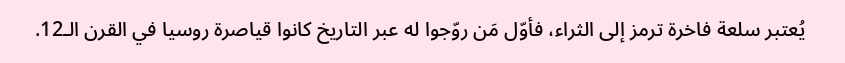يُعتبر سلعة فاخرة ترمز إلى الثراء، فأوّل مَن روّجوا له عبر التاريخ كانوا قياصرة روسيا في القرن الـ12.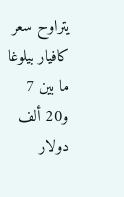يتراوح سعر كافيار بيلوغا ما بين 7 و20 ألف دولار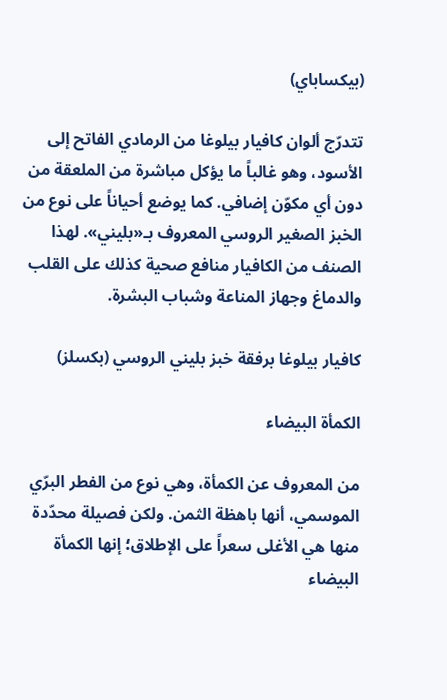(بيكساباي)

تتدرّج ألوان كافيار بيلوغا من الرمادي الفاتح إلى الأسود، وهو غالباً ما يؤكل مباشرة من الملعقة من دون أي مكوّن إضافي. كما يوضع أحياناً على نوع من الخبز الصغير الروسي المعروف بـ«بليني». لهذا الصنف من الكافيار منافع صحية كذلك على القلب والدماغ وجهاز المناعة وشباب البشرة.

كافيار بيلوغا برفقة خبز بليني الروسي (بكسلز)

الكمأة البيضاء

من المعروف عن الكمأة، وهي نوع من الفطر البرّي الموسمي، أنها باهظة الثمن. ولكن فصيلة محدّدة منها هي الأغلى سعراً على الإطلاق؛ إنها الكمأة البيضاء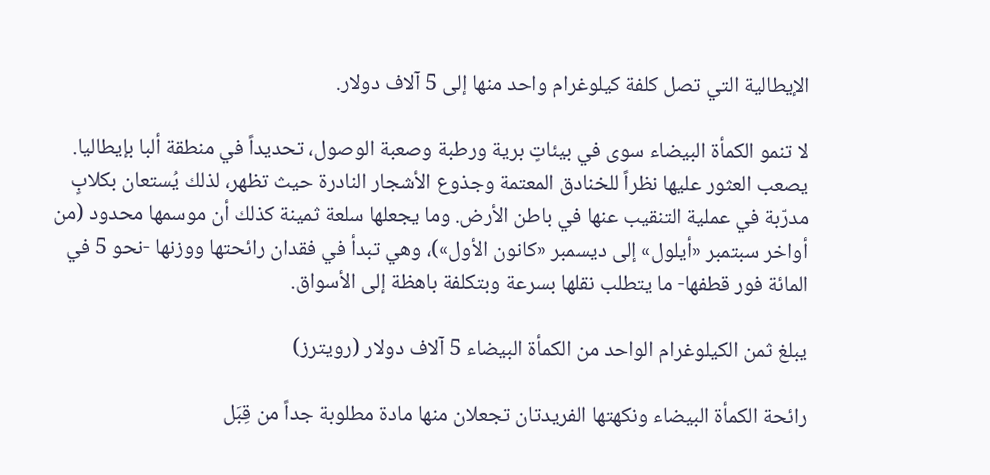الإيطالية التي تصل كلفة كيلوغرام واحد منها إلى 5 آلاف دولار.

لا تنمو الكمأة البيضاء سوى في بيئاتٍ برية ورطبة وصعبة الوصول، تحديداً في منطقة ألبا بإيطاليا. يصعب العثور عليها نظراً للخنادق المعتمة وجذوع الأشجار النادرة حيث تظهر، لذلك يُستعان بكلابٍ مدرّبة في عملية التنقيب عنها في باطن الأرض. وما يجعلها سلعة ثمينة كذلك أن موسمها محدود (من أواخر سبتمبر «أيلول» إلى ديسمبر «كانون الأول»)، وهي تبدأ في فقدان رائحتها ووزنها -نحو 5 في المائة فور قطفها- ما يتطلب نقلها بسرعة وبتكلفة باهظة إلى الأسواق.

يبلغ ثمن الكيلوغرام الواحد من الكمأة البيضاء 5 آلاف دولار (رويترز)

رائحة الكمأة البيضاء ونكهتها الفريدتان تجعلان منها مادة مطلوبة جداً من قِبَل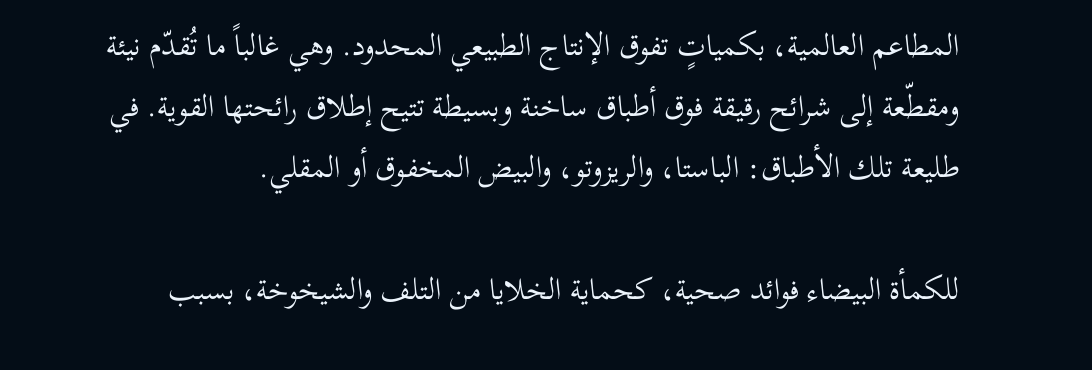المطاعم العالمية، بكمياتٍ تفوق الإنتاج الطبيعي المحدود. وهي غالباً ما تُقدّم نيئة ومقطّعة إلى شرائح رقيقة فوق أطباق ساخنة وبسيطة تتيح إطلاق رائحتها القوية. في طليعة تلك الأطباق: الباستا، والريزوتو، والبيض المخفوق أو المقلي.

للكمأة البيضاء فوائد صحية، كحماية الخلايا من التلف والشيخوخة، بسبب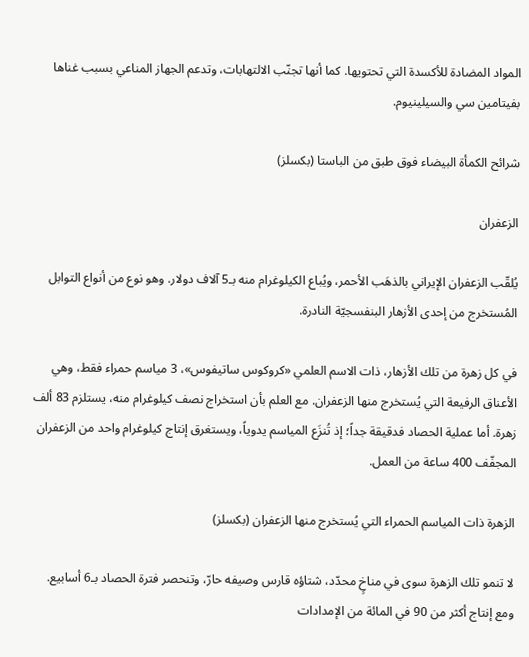المواد المضادة للأكسدة التي تحتويها. كما أنها تجنّب الالتهابات، وتدعم الجهاز المناعي بسبب غناها بفيتامين سي والسيلينيوم.

شرائح الكمأة البيضاء فوق طبق من الباستا (بكسلز)

الزعفران

يُلقّب الزعفران الإيراني بالذهَب الأحمر، ويُباع الكيلوغرام منه بـ5 آلاف دولار. وهو نوع من أنواع التوابل المُستخرج من إحدى الأزهار البنفسجيّة النادرة.

في كل زهرة من تلك الأزهار، ذات الاسم العلمي «كروكوس ساتيفوس»، 3 مياسم حمراء فقط، وهي الأعناق الرفيعة التي يُستخرج منها الزعفران. مع العلم بأن استخراج نصف كيلوغرام منه، يستلزم 83 ألف زهرة. أما عملية الحصاد فدقيقة جداً؛ إذ تُنزَع المياسم يدوياً، ويستغرق إنتاج كيلوغرام واحد من الزعفران المجفّف 400 ساعة من العمل.

الزهرة ذات المياسم الحمراء التي يُستخرج منها الزعفران (بكسلز)

لا تنمو تلك الزهرة سوى في مناخٍ محدّد، شتاؤه قارس وصيفه حارّ، وتنحصر فترة الحصاد بـ6 أسابيع. ومع إنتاج أكثر من 90 في المائة من الإمدادات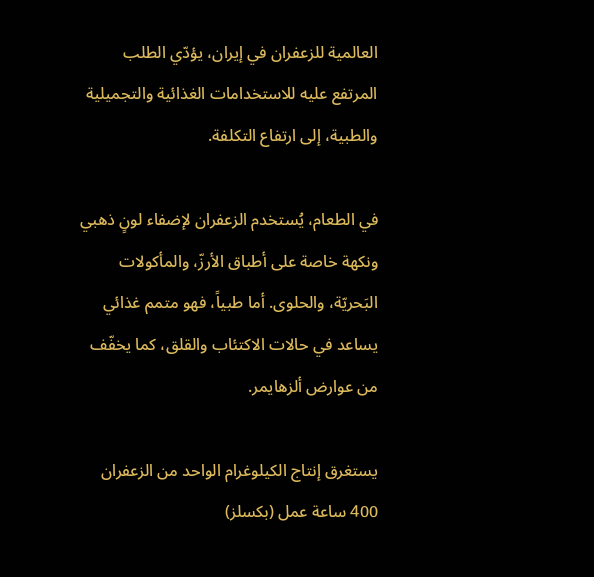العالمية للزعفران في إيران، يؤدّي الطلب المرتفع عليه للاستخدامات الغذائية والتجميلية والطبية، إلى ارتفاع التكلفة.

في الطعام، يُستخدم الزعفران لإضفاء لونٍ ذهبي ونكهة خاصة على أطباق الأرزّ، والمأكولات البَحريّة، والحلوى. أما طبياً، فهو متمم غذائي يساعد في حالات الاكتئاب والقلق، كما يخفّف من عوارض ألزهايمر.

يستغرق إنتاج الكيلوغرام الواحد من الزعفران 400 ساعة عمل (بكسلز)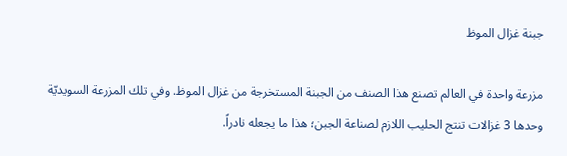جبنة غزال الموظ

مزرعة واحدة في العالم تصنع هذا الصنف من الجبنة المستخرجة من غزال الموظ. وفي تلك المزرعة السويديّة وحدها 3 غزالات تنتج الحليب اللازم لصناعة الجبن؛ هذا ما يجعله نادراً.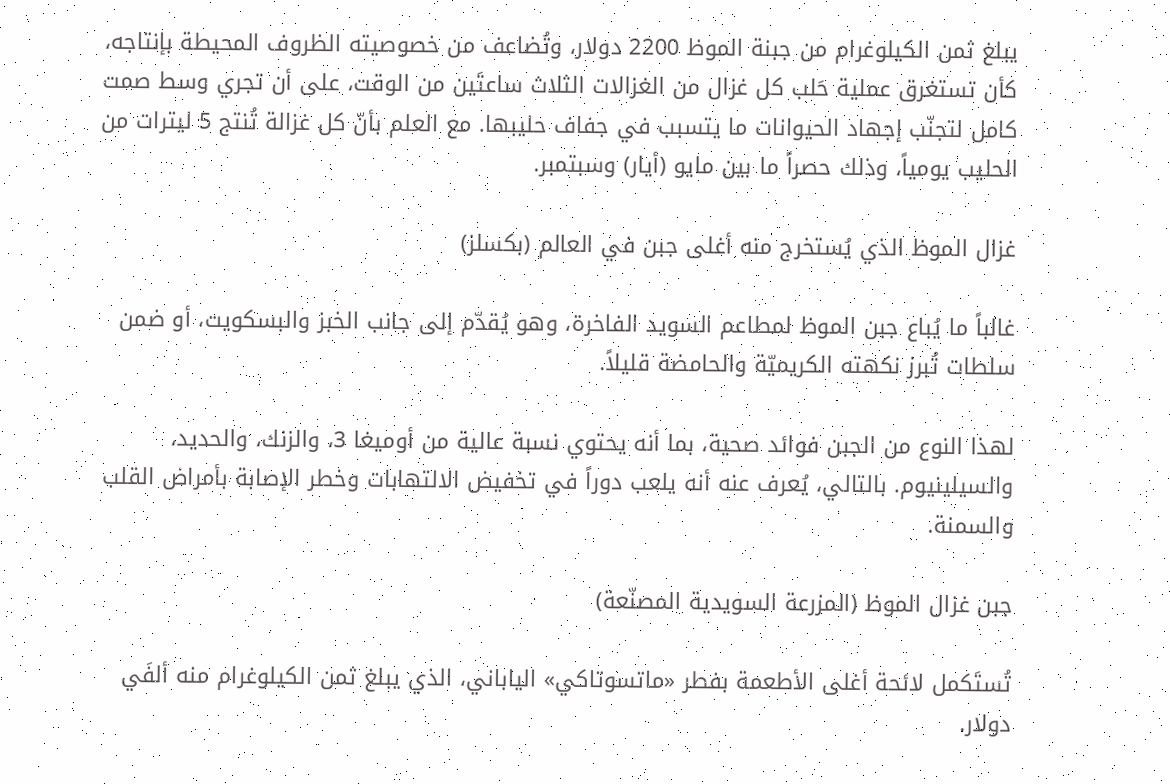يبلغ ثمن الكيلوغرام من جبنة الموظ 2200 دولار، وتُضاعف من خصوصيته الظروف المحيطة بإنتاجه، كأن تستغرق عملية حَلب كل غزال من الغزالات الثلاث ساعتَين من الوقت، على أن تجري وسط صمت كامل لتجنّب إجهاد الحيوانات ما يتسبب في جفاف حليبها. مع العلم بأنّ كل غزالة تُنتج 5 ليترات من الحليب يومياً، وذلك حصراً ما بين مايو (أيار) وسبتمبر.

غزال الموظ الذي يُستخرج منه أغلى جبن في العالم (بكسلز)

غالباً ما يُباع جبن الموظ لمطاعم السويد الفاخرة، وهو يُقدّم إلى جانب الخبز والبسكويت، أو ضمن سلطات تُبرز نكهته الكريميّة والحامضة قليلاً.

لهذا النوع من الجبن فوائد صحية، بما أنه يحتوي نسبة عالية من أوميغا 3، والزنك، والحديد، والسيلينيوم. بالتالي، يُعرف عنه أنه يلعب دوراً في تخفيض الالتهابات وخطر الإصابة بأمراض القلب والسمنة.

جبن غزال الموظ (المزرعة السويدية المصنّعة)

تُستَكمل لائحة أغلى الأطعمة بفطر «ماتسوتاكي» الياباني، الذي يبلغ ثمن الكيلوغرام منه ألفَي دولار.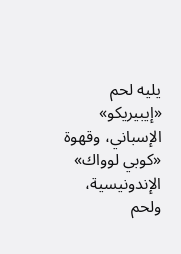يليه لحم «إيبيريكو» الإسباني، وقهوة «كوبي لوواك» الإندونيسية، ولحم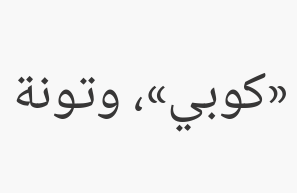«كوبي»، وتونة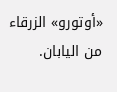«أوتورو» الزرقاء من اليابان.